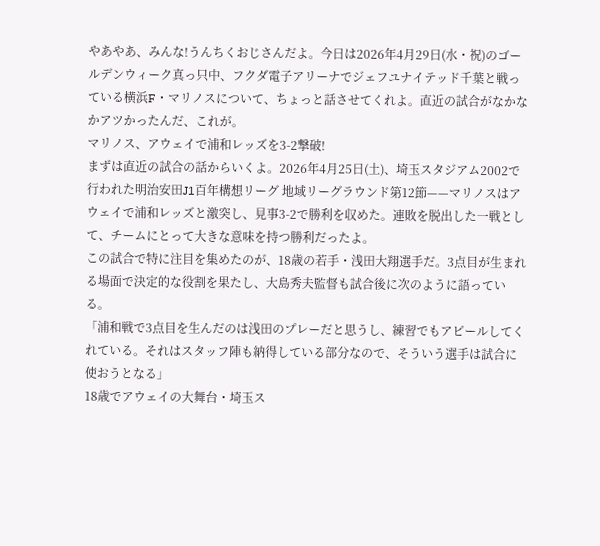やあやあ、みんな!うんちくおじさんだよ。今日は2026年4月29日(水・祝)のゴールデンウィーク真っ只中、フクダ電子アリーナでジェフユナイテッド千葉と戦っている横浜F・マリノスについて、ちょっと話させてくれよ。直近の試合がなかなかアツかったんだ、これが。
マリノス、アウェイで浦和レッズを3-2撃破!
まずは直近の試合の話からいくよ。2026年4月25日(土)、埼玉スタジアム2002で行われた明治安田J1百年構想リーグ 地域リーグラウンド第12節——マリノスはアウェイで浦和レッズと激突し、見事3-2で勝利を収めた。連敗を脱出した一戦として、チームにとって大きな意味を持つ勝利だったよ。
この試合で特に注目を集めたのが、18歳の若手・浅田大翔選手だ。3点目が生まれる場面で決定的な役割を果たし、大島秀夫監督も試合後に次のように語っている。
「浦和戦で3点目を生んだのは浅田のプレーだと思うし、練習でもアピールしてくれている。それはスタッフ陣も納得している部分なので、そういう選手は試合に使おうとなる」
18歳でアウェイの大舞台・埼玉ス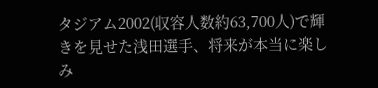タジアム2002(収容人数約63,700人)で輝きを見せた浅田選手、将来が本当に楽しみ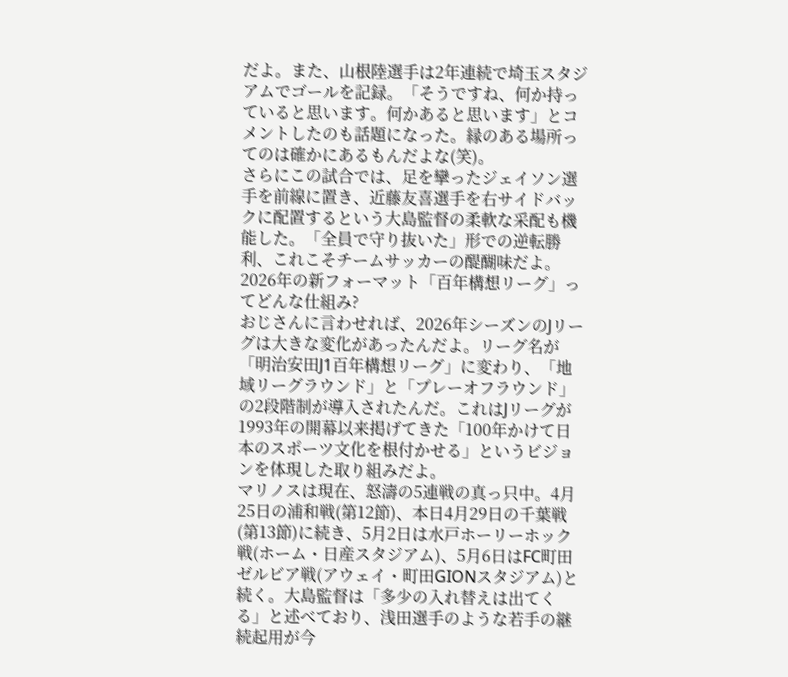だよ。また、山根陸選手は2年連続で埼玉スタジアムでゴールを記録。「そうですね、何か持っていると思います。何かあると思います」とコメントしたのも話題になった。縁のある場所ってのは確かにあるもんだよな(笑)。
さらにこの試合では、足を攣ったジェイソン選手を前線に置き、近藤友喜選手を右サイドバックに配置するという大島監督の柔軟な采配も機能した。「全員で守り抜いた」形での逆転勝利、これこそチームサッカーの醍醐味だよ。
2026年の新フォーマット「百年構想リーグ」ってどんな仕組み?
おじさんに言わせれば、2026年シーズンのJリーグは大きな変化があったんだよ。リーグ名が「明治安田J1百年構想リーグ」に変わり、「地域リーグラウンド」と「プレーオフラウンド」の2段階制が導入されたんだ。これはJリーグが1993年の開幕以来掲げてきた「100年かけて日本のスポーツ文化を根付かせる」というビジョンを体現した取り組みだよ。
マリノスは現在、怒濤の5連戦の真っ只中。4月25日の浦和戦(第12節)、本日4月29日の千葉戦(第13節)に続き、5月2日は水戸ホーリーホック戦(ホーム・日産スタジアム)、5月6日はFC町田ゼルビア戦(アウェイ・町田GIONスタジアム)と続く。大島監督は「多少の入れ替えは出てくる」と述べており、浅田選手のような若手の継続起用が今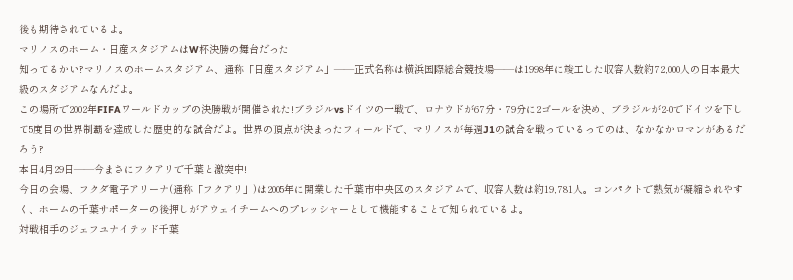後も期待されているよ。
マリノスのホーム・日産スタジアムはW杯決勝の舞台だった
知ってるかい?マリノスのホームスタジアム、通称「日産スタジアム」——正式名称は横浜国際総合競技場——は1998年に竣工した収容人数約72,000人の日本最大級のスタジアムなんだよ。
この場所で2002年FIFAワールドカップの決勝戦が開催された!ブラジルvsドイツの一戦で、ロナウドが67分・79分に2ゴールを決め、ブラジルが2-0でドイツを下して5度目の世界制覇を達成した歴史的な試合だよ。世界の頂点が決まったフィールドで、マリノスが毎週J1の試合を戦っているってのは、なかなかロマンがあるだろう?
本日4月29日——今まさにフクアリで千葉と激突中!
今日の会場、フクダ電子アリーナ(通称「フクアリ」)は2005年に開業した千葉市中央区のスタジアムで、収容人数は約19,781人。コンパクトで熱気が凝縮されやすく、ホームの千葉サポーターの後押しがアウェイチームへのプレッシャーとして機能することで知られているよ。
対戦相手のジェフユナイテッド千葉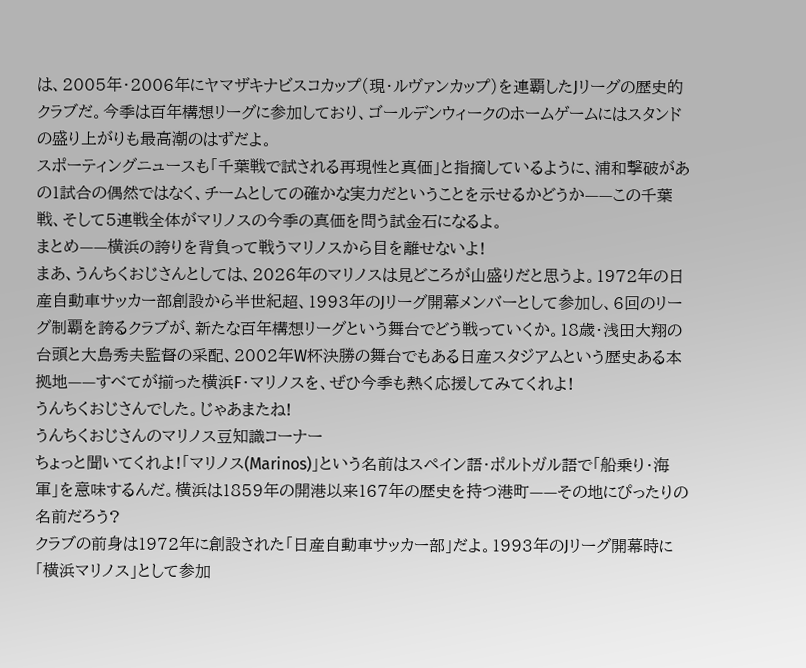は、2005年・2006年にヤマザキナビスコカップ(現・ルヴァンカップ)を連覇したJリーグの歴史的クラブだ。今季は百年構想リーグに参加しており、ゴールデンウィークのホームゲームにはスタンドの盛り上がりも最高潮のはずだよ。
スポーティングニュースも「千葉戦で試される再現性と真価」と指摘しているように、浦和撃破があの1試合の偶然ではなく、チームとしての確かな実力だということを示せるかどうか——この千葉戦、そして5連戦全体がマリノスの今季の真価を問う試金石になるよ。
まとめ——横浜の誇りを背負って戦うマリノスから目を離せないよ!
まあ、うんちくおじさんとしては、2026年のマリノスは見どころが山盛りだと思うよ。1972年の日産自動車サッカー部創設から半世紀超、1993年のJリーグ開幕メンバーとして参加し、6回のリーグ制覇を誇るクラブが、新たな百年構想リーグという舞台でどう戦っていくか。18歳・浅田大翔の台頭と大島秀夫監督の采配、2002年W杯決勝の舞台でもある日産スタジアムという歴史ある本拠地——すべてが揃った横浜F・マリノスを、ぜひ今季も熱く応援してみてくれよ!
うんちくおじさんでした。じゃあまたね!
うんちくおじさんのマリノス豆知識コーナー
ちょっと聞いてくれよ!「マリノス(Marinos)」という名前はスペイン語・ポルトガル語で「船乗り・海軍」を意味するんだ。横浜は1859年の開港以来167年の歴史を持つ港町——その地にぴったりの名前だろう?
クラブの前身は1972年に創設された「日産自動車サッカー部」だよ。1993年のJリーグ開幕時に「横浜マリノス」として参加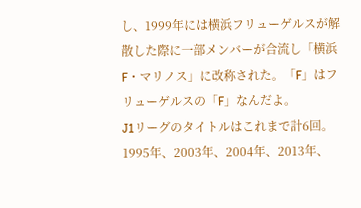し、1999年には横浜フリューゲルスが解散した際に一部メンバーが合流し「横浜F・マリノス」に改称された。「F」はフリューゲルスの「F」なんだよ。
J1リーグのタイトルはこれまで計6回。1995年、2003年、2004年、2013年、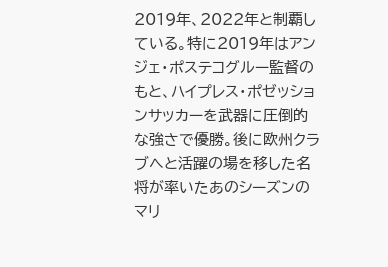2019年、2022年と制覇している。特に2019年はアンジェ・ポステコグルー監督のもと、ハイプレス・ポゼッションサッカーを武器に圧倒的な強さで優勝。後に欧州クラブへと活躍の場を移した名将が率いたあのシーズンのマリ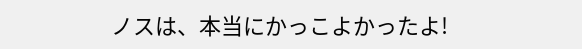ノスは、本当にかっこよかったよ!